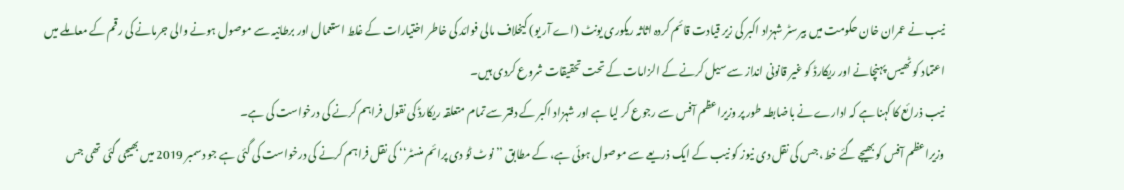نیب نے عمران خان حکومت میں بیرسٹر شہزاد اکبر کی زیر قیادت قائم کردہ اثاثہ ریکوری یونٹ (اے آر یو) کیخلاف مالی فوائد کی خاطر اختیارات کے غلط استعمال اور برطانیہ سے موصول ہونے والی جرمانے کی رقم کے معاملے میں اعتماد کو ٹھیس پہنچانے اور ریکارڈ کو غیر قانونی انداز سے سیل کرنے کے الزامات کے تحت تحقیقات شروع کردی ہیں۔
نیب ذرائع کا کہنا ہے کہ ادارے نے باضابطہ طور پر وزیراعظم آفس سے رجوع کر لیا ہے اور شہزاد اکبر کے دفتر سے تمام متعلقہ ریکارڈ کی نقول فراہم کرنے کی درخواست کی ہے۔
وزیراعظم آفس کو بھیجے گئے خط، جس کی نقل دی نیوز کو نیب کے ایک ذریعے سے موصول ہوئی ہے، کے مطابق ’’نوٹ ٹوُ دی پرائم منسٹر‘‘ کی نقل فراہم کرنے کی درخواست کی گئی ہے جو دسمبر 2019 میں بھیجی گئی تھی جس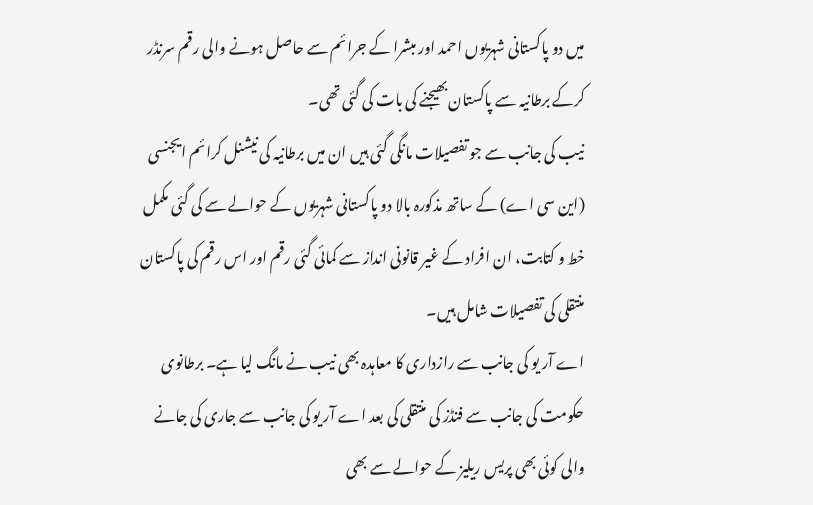میں دو پاکستانی شہریوں احمد اور مبشرا کے جرائم سے حاصل ہونے والی رقم سرنڈر کرکے برطانیہ سے پاکستان بھیجنے کی بات کی گئی تھی۔
نیب کی جانب سے جو تفصیلات مانگی گئی ہیں ان میں برطانیہ کی نیشنل کرائم ایجنسی (این سی اے) کے ساتھ مذکورہ بالا دو پاکستانی شہریوں کے حوالے سے کی گئی مکمل خط و کتابت، ان افراد کے غیر قانونی انداز سے کمائی گئی رقم اور اس رقم کی پاکستان منتقلی کی تفصیلات شامل ہیں۔
اے آر یو کی جانب سے رازداری کا معاہدہ بھی نیب نے مانگ لیا ہے۔ برطانوی حکومت کی جانب سے فنڈز کی منتقلی کی بعد اے آر یو کی جانب سے جاری کی جانے والی کوئی بھی پریس ریلیز کے حوالے سے بھی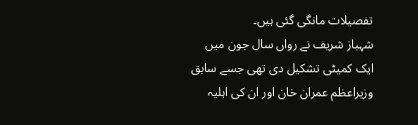تفصیلات مانگی گئی ہیں۔
شہباز شریف نے رواں سال جون میں ایک کمیٹی تشکیل دی تھی جسے سابق وزیراعظم عمران خان اور ان کی اہلیہ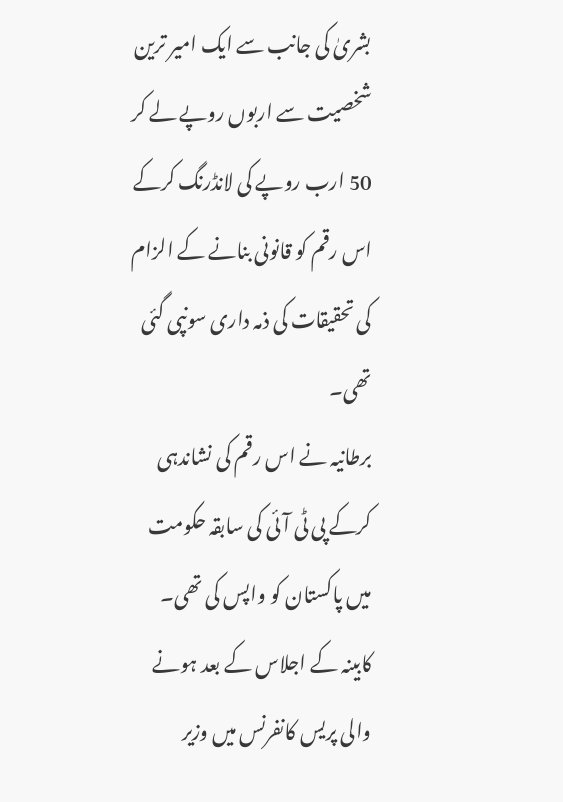بشریٰ کی جانب سے ایک امیر ترین شخصیت سے اربوں روپے لے کر 50 ارب روپے کی لانڈرنگ کرکے اس رقم کو قانونی بنانے کے الزام کی تحقیقات کی ذمہ داری سونپی گئی تھی۔
برطانیہ نے اس رقم کی نشاندہی کرکے پی ٹی آئی کی سابقہ حکومت میں پاکستان کو واپس کی تھی۔
کابینہ کے اجلاس کے بعد ہونے والی پریس کانفرنس میں وزیر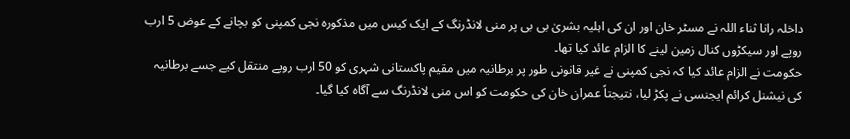داخلہ رانا ثناء اللہ نے مسٹر خان اور ان کی اہلیہ بشریٰ بی بی پر منی لانڈرنگ کے ایک کیس میں مذکورہ نجی کمپنی کو بچانے کے عوض 5 ارب روپے اور سیکڑوں کنال زمین لینے کا الزام عائد کیا تھا۔
حکومت نے الزام عائد کیا کہ نجی کمپنی نے غیر قانونی طور پر برطانیہ میں مقیم پاکستانی شہری کو 50 ارب روپے منتقل کیے جسے برطانیہ کی نیشنل کرائم ایجنسی نے پکڑ لیا، نتیجتاً عمران خان کی حکومت کو اس منی لانڈرنگ سے آگاہ کیا گیا۔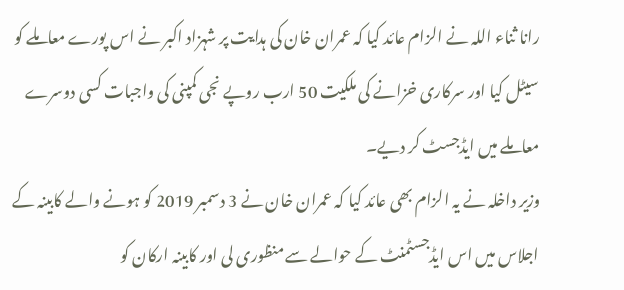رانا ثناء اللہ نے الزام عائد کیا کہ عمران خان کی ہدایت پر شہزاد اکبر نے اس پورے معاملے کو سیٹل کیا اور سرکاری خزانے کی ملکیت 50 ارب روپے نجی کمپنی کی واجبات کسی دوسرے معاملے میں ایڈجسٹ کر دیے۔
وزیر داخلہ نے یہ الزام بھی عائد کیا کہ عمران خان نے 3 دسمبر 2019 کو ہونے والے کابینہ کے اجلاس میں اس ایڈجسٹمنٹ کے حوالے سے منظوری لی اور کابینہ ارکان کو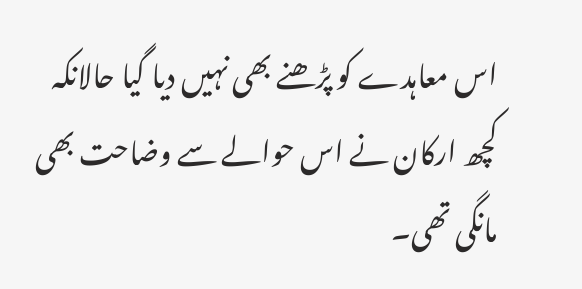اس معاہدے کو پڑھنے بھی نہیں دیا گیا حالانکہ کچھ ارکان نے اس حوالے سے وضاحت بھی مانگی تھی۔